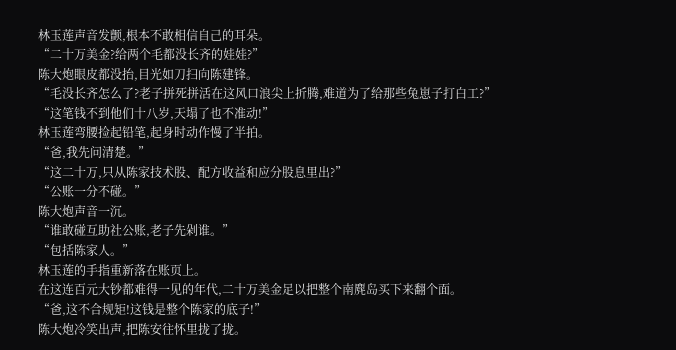林玉莲声音发颤,根本不敢相信自己的耳朵。
“二十万美金?给两个毛都没长齐的娃娃?”
陈大炮眼皮都没抬,目光如刀扫向陈建锋。
“毛没长齐怎么了?老子拼死拼活在这风口浪尖上折腾,难道为了给那些兔崽子打白工?”
“这笔钱不到他们十八岁,天塌了也不准动!”
林玉莲弯腰捡起铅笔,起身时动作慢了半拍。
“爸,我先问清楚。”
“这二十万,只从陈家技术股、配方收益和应分股息里出?”
“公账一分不碰。”
陈大炮声音一沉。
“谁敢碰互助社公账,老子先剁谁。”
“包括陈家人。”
林玉莲的手指重新落在账页上。
在这连百元大钞都难得一见的年代,二十万美金足以把整个南麂岛买下来翻个面。
“爸,这不合规矩!这钱是整个陈家的底子!”
陈大炮冷笑出声,把陈安往怀里拢了拢。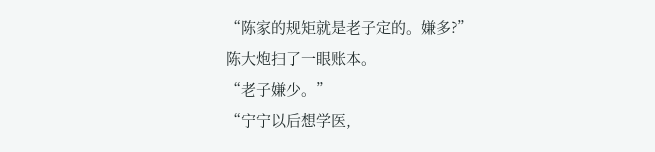“陈家的规矩就是老子定的。嫌多?”
陈大炮扫了一眼账本。
“老子嫌少。”
“宁宁以后想学医,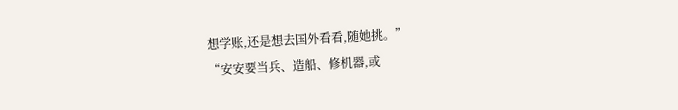想学账,还是想去国外看看,随她挑。”
“安安要当兵、造船、修机器,或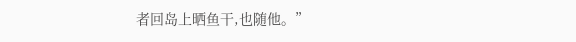者回岛上晒鱼干,也随他。”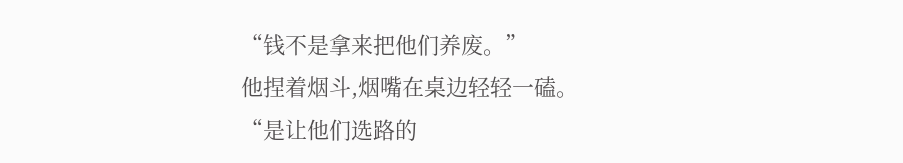“钱不是拿来把他们养废。”
他捏着烟斗,烟嘴在桌边轻轻一磕。
“是让他们选路的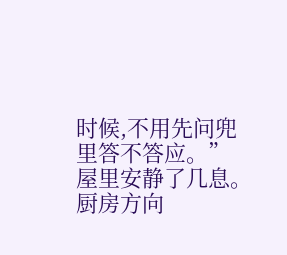时候,不用先问兜里答不答应。”
屋里安静了几息。
厨房方向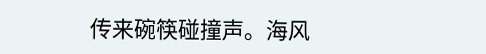传来碗筷碰撞声。海风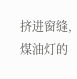挤进窗缝,煤油灯的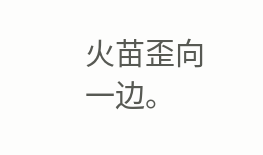火苗歪向一边。